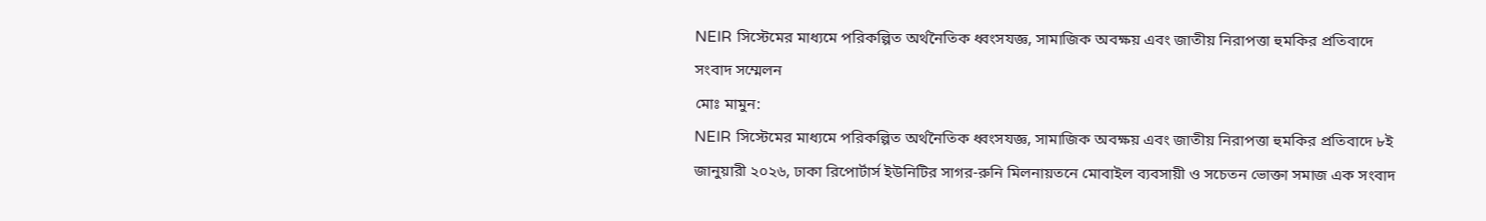NEIR সিস্টেমের মাধ্যমে পরিকল্পিত অর্থনৈতিক ধ্বংসযজ্ঞ, সামাজিক অবক্ষয় এবং জাতীয় নিরাপত্তা হুমকির প্রতিবাদে সংবাদ সম্মেলন
মোঃ মামুন:
NEIR সিস্টেমের মাধ্যমে পরিকল্পিত অর্থনৈতিক ধ্বংসযজ্ঞ, সামাজিক অবক্ষয় এবং জাতীয় নিরাপত্তা হুমকির প্রতিবাদে ৮ই জানুয়ারী ২০২৬, ঢাকা রিপোর্টার্স ইউনিটির সাগর-রুনি মিলনায়তনে মোবাইল ব্যবসায়ী ও সচেতন ভোক্তা সমাজ এক সংবাদ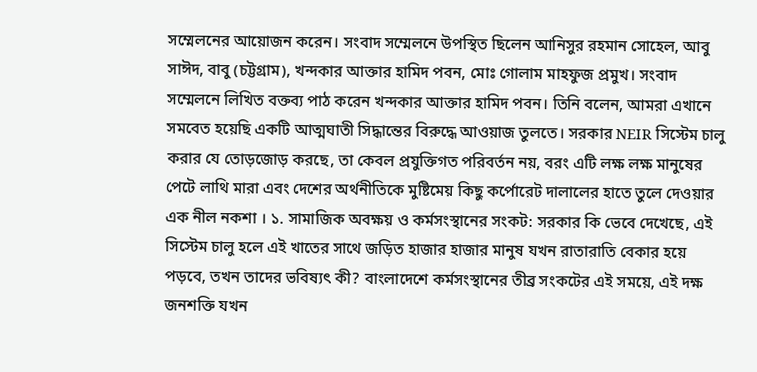সম্মেলনের আয়োজন করেন। সংবাদ সম্মেলনে উপস্থিত ছিলেন আনিসুর রহমান সোহেল, আবু সাঈদ, বাবু (চট্টগ্রাম), খন্দকার আক্তার হামিদ পবন, মোঃ গোলাম মাহফুজ প্রমুখ। সংবাদ সম্মেলনে লিখিত বক্তব্য পাঠ করেন খন্দকার আক্তার হামিদ পবন। তিনি বলেন, আমরা এখানে সমবেত হয়েছি একটি আত্মঘাতী সিদ্ধান্তের বিরুদ্ধে আওয়াজ তুলতে। সরকার NEIR সিস্টেম চালু করার যে তোড়জোড় করছে, তা কেবল প্রযুক্তিগত পরিবর্তন নয়, বরং এটি লক্ষ লক্ষ মানুষের পেটে লাথি মারা এবং দেশের অর্থনীতিকে মুষ্টিমেয় কিছু কর্পোরেট দালালের হাতে তুলে দেওয়ার এক নীল নকশা । ১. সামাজিক অবক্ষয় ও কর্মসংস্থানের সংকট: সরকার কি ভেবে দেখেছে, এই সিস্টেম চালু হলে এই খাতের সাথে জড়িত হাজার হাজার মানুষ যখন রাতারাতি বেকার হয়ে পড়বে, তখন তাদের ভবিষ্যৎ কী? বাংলাদেশে কর্মসংস্থানের তীব্র সংকটের এই সময়ে, এই দক্ষ জনশক্তি যখন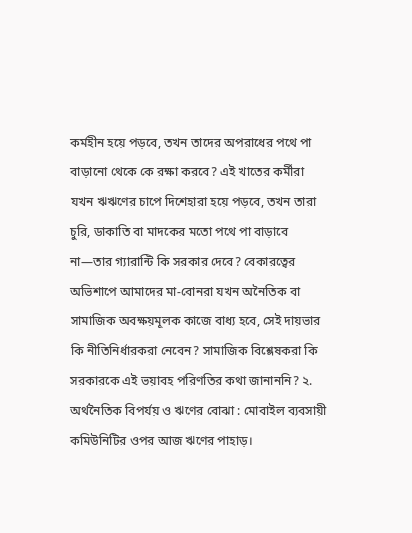কর্মহীন হয়ে পড়বে, তখন তাদের অপরাধের পথে পা বাড়ানো থেকে কে রক্ষা করবে? এই খাতের কর্মীরা যখন ঋঋণের চাপে দিশেহারা হয়ে পড়বে, তখন তারা চুরি, ডাকাতি বা মাদকের মতো পথে পা বাড়াবে না—তার গ্যারান্টি কি সরকার দেবে? বেকারত্বের অভিশাপে আমাদের মা-বোনরা যখন অনৈতিক বা সামাজিক অবক্ষয়মূলক কাজে বাধ্য হবে, সেই দায়ভার কি নীতিনির্ধারকরা নেবেন? সামাজিক বিশ্লেষকরা কি সরকারকে এই ভয়াবহ পরিণতির কথা জানাননি? ২. অর্থনৈতিক বিপর্যয় ও ঋণের বোঝা : মোবাইল ব্যবসায়ী কমিউনিটির ওপর আজ ঋণের পাহাড়।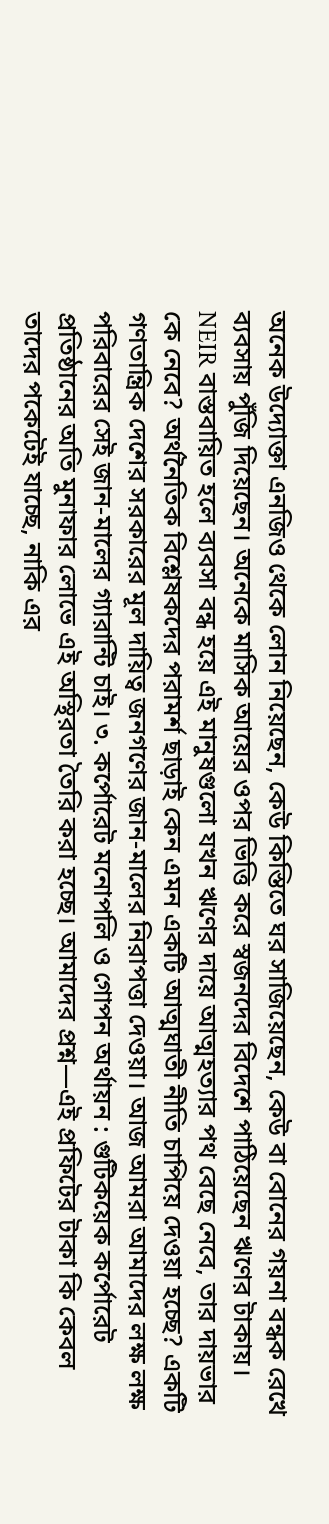অনেক উদ্যোক্তা এনজিও থেকে লোন নিয়েছেন, কেউ কিস্তিতে ঘর সাজিয়েছেন, কেউ বা বোনের গয়না বন্ধক রেখে ব্যবসায় পুঁজি দিয়েছেন। অনেকে মাসিক আয়ের ওপর ভিত্তি করে স্বজনদের বিদেশে পাঠিয়েছেন ঋণের টাকায়। NEIR বাস্তবায়িত হলে ব্যবসা বন্ধ হয়ে এই মানুষগুলো যখন ঋণের দায়ে আত্মহত্যার পথ বেছে নেবে, তার দায়ভার কে নেবে? অর্থনৈতিক বিশ্লেষকদের পরামর্শ ছাড়াই কেন এমন একটি আত্মঘাতী নীতি চাপিয়ে দেওয়া হচ্ছে? একটি গণতান্ত্রিক দেশের সরকারের মূল দায়িত্ব জনগণের জান-মালের নিরাপত্তা দেওয়া। আজ আমরা আমাদের লক্ষ লক্ষ পরিবারের সেই জান-মালের গ্যারান্টি চাই। ৩. কর্পোরেট মনোপলি ও গোপন অর্থায়ন : গুটিকয়েক কর্পোরেট প্রতিষ্ঠানের অতি মুনাফার লোভে এই অস্থিরতা তৈরি করা হচ্ছে। আমাদের প্রশ্ন—এই প্রফিটের টাকা কি কেবল তাদের পকেটেই যাচ্ছে, নাকি এর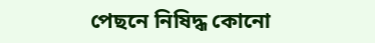পেছনে নিষিদ্ধ কোনো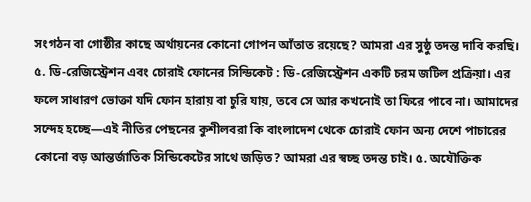সংগঠন বা গোষ্ঠীর কাছে অর্থায়নের কোনো গোপন আঁতাত রয়েছে? আমরা এর সুষ্ঠু তদন্ত দাবি করছি। ৫. ডি-রেজিস্ট্রেশন এবং চোরাই ফোনের সিন্ডিকেট : ডি-রেজিস্ট্রেশন একটি চরম জটিল প্রক্রিয়া। এর ফলে সাধারণ ভোক্তা যদি ফোন হারায় বা চুরি যায়, তবে সে আর কখনোই তা ফিরে পাবে না। আমাদের সন্দেহ হচ্ছে—এই নীতির পেছনের কুশীলবরা কি বাংলাদেশ থেকে চোরাই ফোন অন্য দেশে পাচারের কোনো বড় আন্তর্জাতিক সিন্ডিকেটের সাথে জড়িত? আমরা এর স্বচ্ছ তদন্ত চাই। ৫. অযৌক্তিক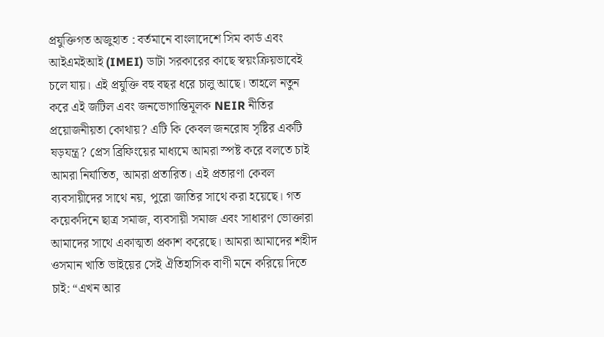প্রযুক্তিগত অজুহাত : বর্তমানে বাংলাদেশে সিম কার্ড এবং আইএমইআই (IMEI) ডাটা সরকারের কাছে স্বয়ংক্রিয়ভাবেই চলে যায়। এই প্রযুক্তি বহু বছর ধরে চালু আছে। তাহলে নতুন করে এই জটিল এবং জনভোগান্তিমূলক NEIR নীতির প্রয়োজনীয়তা কোথায়? এটি কি কেবল জনরোষ সৃষ্টির একটি ষড়যন্ত্র? প্রেস ব্রিফিংয়ের মাধ্যমে আমরা স্পষ্ট করে বলতে চাই আমরা নির্যাতিত, আমরা প্রতারিত। এই প্রতারণা কেবল ব্যবসায়ীদের সাথে নয়, পুরো জাতির সাথে করা হয়েছে। গত কয়েকদিনে ছাত্র সমাজ, ব্যবসায়ী সমাজ এবং সাধারণ ভোক্তারা আমাদের সাথে একাত্মতা প্রকাশ করেছে। আমরা আমাদের শহীদ ওসমান খাতি ভাইয়ের সেই ঐতিহাসিক বাণী মনে করিয়ে দিতে চাই: “এখন আর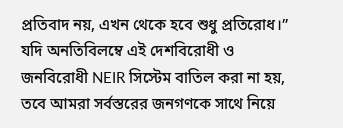প্রতিবাদ নয়, এখন থেকে হবে শুধু প্রতিরোধ।” যদি অনতিবিলম্বে এই দেশবিরোধী ও জনবিরোধী NEIR সিস্টেম বাতিল করা না হয়, তবে আমরা সর্বস্তরের জনগণকে সাথে নিয়ে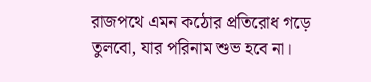রাজপথে এমন কঠোর প্রতিরোধ গড়ে তুলবো, যার পরিনাম শুভ হবে না।